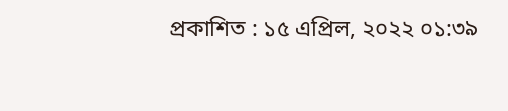প্রকাশিত : ১৫ এপ্রিল, ২০২২ ০১:৩৯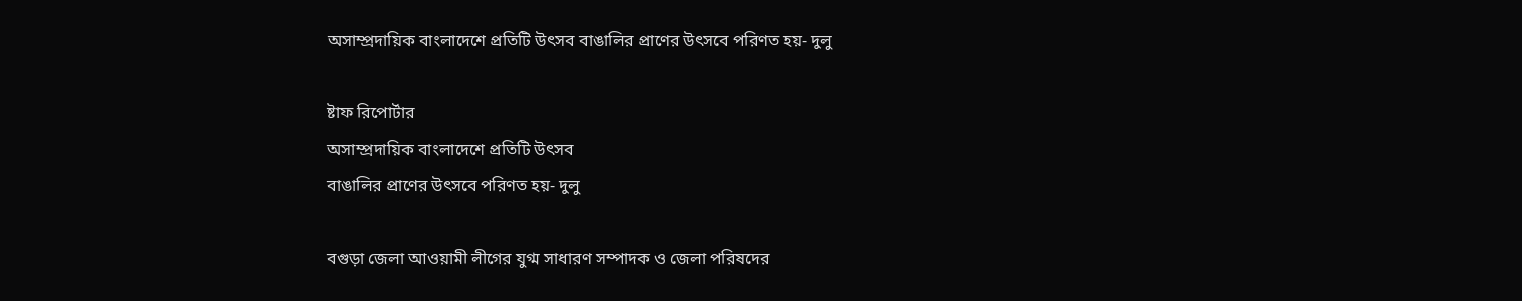অসাম্প্রদায়িক বাংলাদেশে প্রতিটি উৎসব বাঙালির প্রাণের উৎসবে পরিণত হয়- দুলু

ষ্টাফ রিপোর্টার
অসাম্প্রদায়িক বাংলাদেশে প্রতিটি উৎসব
বাঙালির প্রাণের উৎসবে পরিণত হয়- দুলু

বগুড়া জেলা আওয়ামী লীগের যুগ্ম সাধারণ সম্পাদক ও জেলা পরিষদের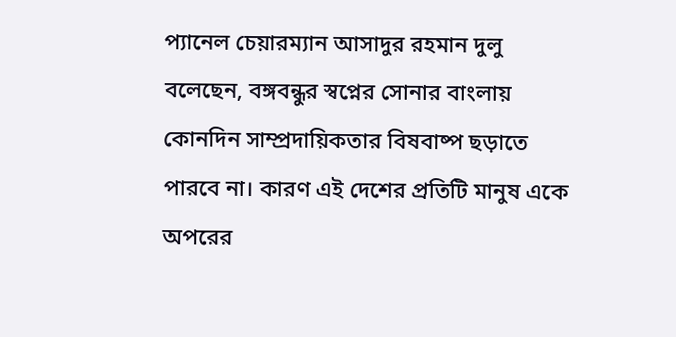প্যানেল চেয়ারম্যান আসাদুর রহমান দুলু বলেছেন, বঙ্গবন্ধুর স্বপ্নের সোনার বাংলায় কোনদিন সাম্প্রদায়িকতার বিষবাষ্প ছড়াতে পারবে না। কারণ এই দেশের প্রতিটি মানুষ একে অপরের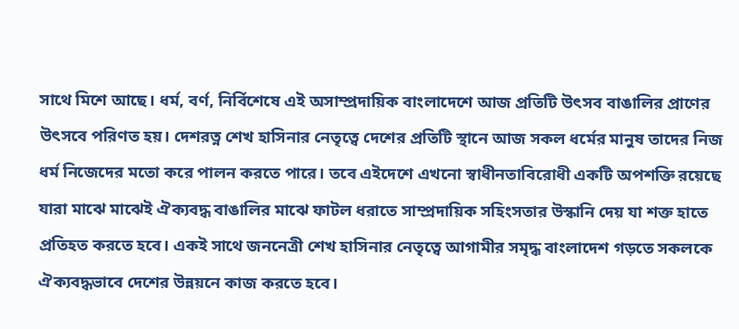সাথে মিশে আছে। ধর্ম, বর্ণ, নির্বিশেষে এই অসাম্প্রদায়িক বাংলাদেশে আজ প্রতিটি উৎসব বাঙালির প্রাণের উৎসবে পরিণত হয়। দেশরত্ন শেখ হাসিনার নেতৃত্বে দেশের প্রতিটি স্থানে আজ সকল ধর্মের মানুষ তাদের নিজ ধর্ম নিজেদের মতো করে পালন করতে পারে। তবে এইদেশে এখনো স্বাধীনতাবিরোধী একটি অপশক্তি রয়েছে যারা মাঝে মাঝেই ঐক্যবদ্ধ বাঙালির মাঝে ফাটল ধরাতে সাম্প্রদায়িক সহিংসতার উস্কানি দেয় যা শক্ত হাতে প্রতিহত করতে হবে। একই সাথে জননেত্রী শেখ হাসিনার নেতৃত্বে আগামীর সমৃদ্ধ বাংলাদেশ গড়তে সকলকে ঐক্যবদ্ধভাবে দেশের উন্নয়নে কাজ করতে হবে।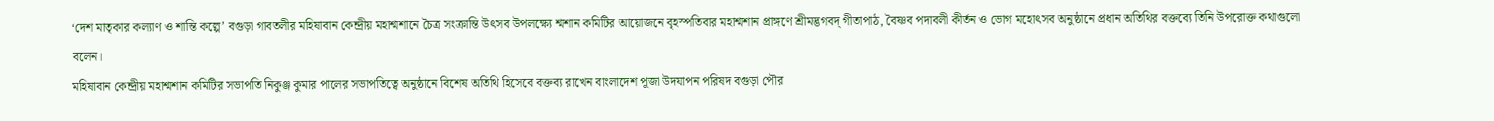‘দেশ মাতৃকার কল্যাণ ও শান্তি কল্পে’ বগুড়া গাবতলীর মহিষাবান কেন্দ্রীয় মহাশ্মশানে চৈত্র সংক্রান্তি উৎসব উপলক্ষ্যে শ্মশান কমিটির আয়োজনে বৃহস্পতিবার মহাশ্মশান প্রাঙ্গণে শ্রীমদ্ভগবদ্ গীতাপাঠ, বৈষ্ণব পদাবলী কীর্তন ও ভোগ মহোৎসব অনুষ্ঠানে প্রধান অতিথির বক্তব্যে তিনি উপরোক্ত কথাগুলো বলেন।
মহিষাবান কেন্দ্রীয় মহাশ্মশান কমিটির সভাপতি নিকুঞ্জ কুমার পালের সভাপতিত্বে অনুষ্ঠানে বিশেষ অতিথি হিসেবে বক্তব্য রাখেন বাংলাদেশ পূজা উদযাপন পরিষদ বগুড়া পৌর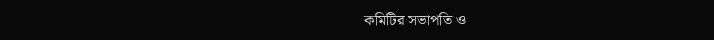কমিটির সভাপতি ও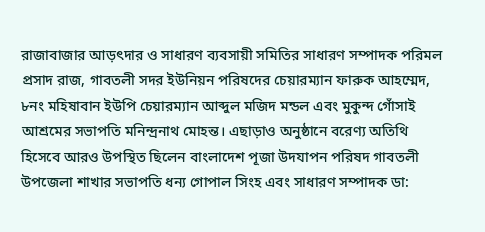রাজাবাজার আড়ৎদার ও সাধারণ ব্যবসায়ী সমিতির সাধারণ সম্পাদক পরিমল প্রসাদ রাজ, গাবতলী সদর ইউনিয়ন পরিষদের চেয়ারম্যান ফারুক আহম্মেদ, ৮নং মহিষাবান ইউপি চেয়ারম্যান আব্দুল মজিদ মন্ডল এবং মুকুন্দ গোঁসাই আশ্রমের সভাপতি মনিন্দ্রনাথ মোহন্ত। এছাড়াও অনুষ্ঠানে বরেণ্য অতিথি হিসেবে আরও উপস্থিত ছিলেন বাংলাদেশ পূজা উদযাপন পরিষদ গাবতলী উপজেলা শাখার সভাপতি ধন্য গোপাল সিংহ এবং সাধারণ সম্পাদক ডা: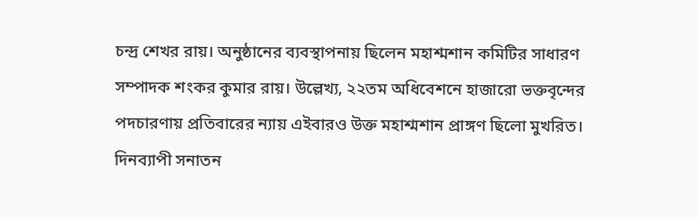চন্দ্র শেখর রায়। অনুষ্ঠানের ব্যবস্থাপনায় ছিলেন মহাশ্মশান কমিটির সাধারণ সম্পাদক শংকর কুমার রায়। উল্লেখ্য, ২২তম অধিবেশনে হাজারো ভক্তবৃন্দের পদচারণায় প্রতিবারের ন্যায় এইবারও উক্ত মহাশ্মশান প্রাঙ্গণ ছিলো মুখরিত। দিনব্যাপী সনাতন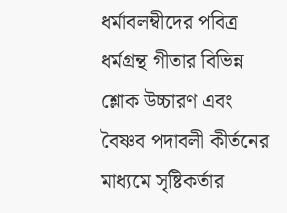ধর্মাবলম্বীদের পবিত্র ধর্মগ্রন্থ গীতার বিভিন্ন শ্লোক উচ্চারণ এবং বৈষ্ণব পদাবলী কীর্তনের মাধ্যমে সৃষ্টিকর্তার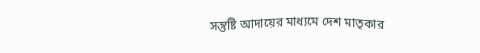সন্তুষ্টি আদায়ের মাধ্যমে দেশ মাতৃকার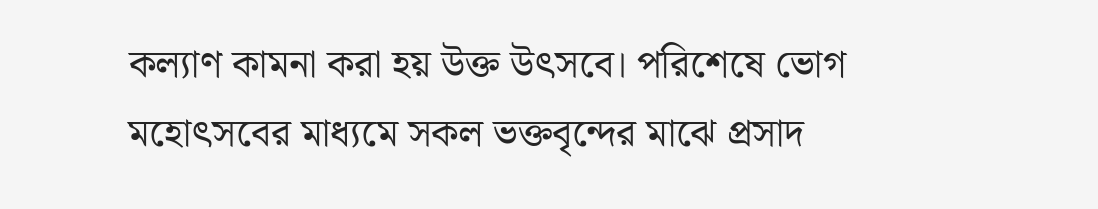কল্যাণ কামনা করা হয় উক্ত উৎসবে। পরিশেষে ভোগ মহোৎসবের মাধ্যমে সকল ভক্তবৃন্দের মাঝে প্রসাদ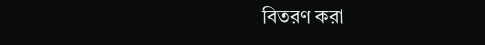বিতরণ করা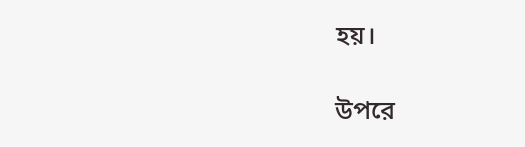হয়।

উপরে